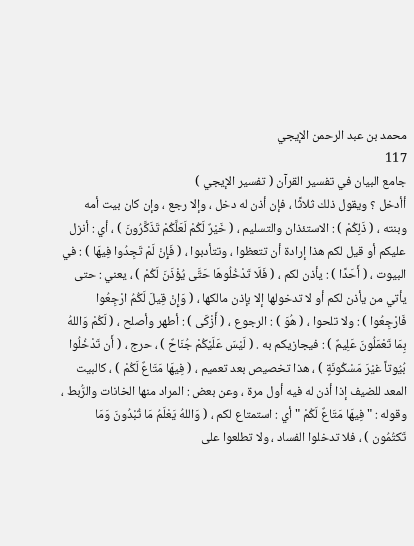محمد بن عبد الرحمن الإيجي
117
جامع البيان في تفسير القرآن ( تفسير الإيجي )
أأدخل ؟ ويقول ذلك ثلاثًا ، فإن أذن له دخل ، وإلا رجع ، وإن كان بيت أمه وبنته ، ( ذَلِكُمْ ) : الاستئذان والتسليم ، ( خَيْرٌ لَكُمْ لَعَلَّكُمْ تَذَكَّرُونَ ) ، أي : أنزل عليكم أو قيل لكم هذا إرادة أن تتعظوا ، وتتأدبوا ، ( فَإِنْ لَمْ تَجِدُوا فِيهَا ) : في البيوت ، ( أَحَدًا ) : يأذن لكم ، ( فَلَا تَدْخُلُوهَا حَتَّى يُؤْذَنَ لَكُمْ ) ، يعني : حتى يأتي من يأذن لكم أو لا تدخولها إلا بإذن مالكها ، ( وَإِنْ قِيلَ لَكُمُ ارْجِعُوا فَارْجِعُوا ) : ولا تلحوا ، ( هُوَ ) : الرجوع ، ( أَزْكَى ) : أطهر وأصلح ، ( لَكُمْ وَاللهُ بِمَا تَعْمَلُونَ عَلِيمٌ ) : فيجازيكم به . ( لَيْسَ عَلَيْكُمْ جُنَاحٌ ) ، حرج ، ( أَن تَدْخُلُوا بُيُوتاً غيْرَ مَسْكُونَةٍ ) ، هذا تخصيص بعد تعميم ، ( فِيهَا مَتَاعٌ لَكُمْ ) ، كالبيت المعد للضيف إذا أذن له فيه أول مرة ، وعن بعض : المراد منها الخانات والرُّبط ، وقوله : " فِيهَا مَتَاعٌ لَكُمْ " أي : استمتاع لكم ، ( وَاللهُ يَعْلَمُ مَا تُبْدُونَ وَمَا تَكتُمُون ) ، فلا تدخلوا الفساد ، ولا تطلعوا على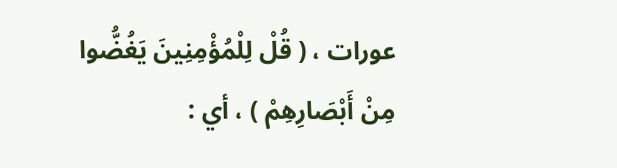عورات ، ( قُلْ لِلْمُؤْمِنِينَ يَغُضُّوا مِنْ أَبْصَارِهِمْ ) ، أي :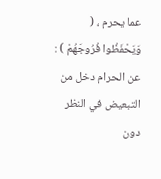عما يحرم ، ( وَيَحْفَظُوا فُرُوجَهُمْ ) : عن الحرام دخل من التبعيض في النظر دون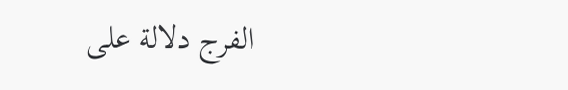الفرج دلالة على